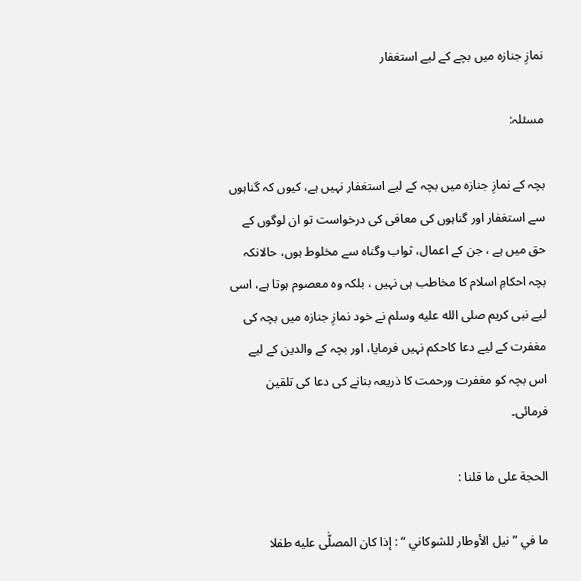نمازِ جنازہ میں بچے کے لیے استغفار

مسئلہ:

بچہ کے نمازِ جنازہ میں بچہ کے لیے استغفار نہیں ہے، کیوں کہ گناہوں سے استغفار اور گناہوں کی معافی کی درخواست تو ان لوگوں کے حق میں ہے ، جن کے اعمال، ثواب وگناہ سے مخلوط ہوں، حالانکہ بچہ احکامِ اسلام کا مخاطب ہی نہیں ، بلکہ وہ معصوم ہوتا ہے، اسی لیے نبی کریم صلى الله عليه وسلم نے خود نمازِ جنازہ میں بچہ کی مغفرت کے لیے دعا کاحکم نہیں فرمایا، اور بچہ کے والدین کے لیے اس بچہ کو مغفرت ورحمت کا ذریعہ بنانے کی دعا کی تلقین فرمائی۔

الحجة علی ما قلنا :

ما في ” نیل الأوطار للشوکاني “ : إذا کان المصلّٰی علیه طفلا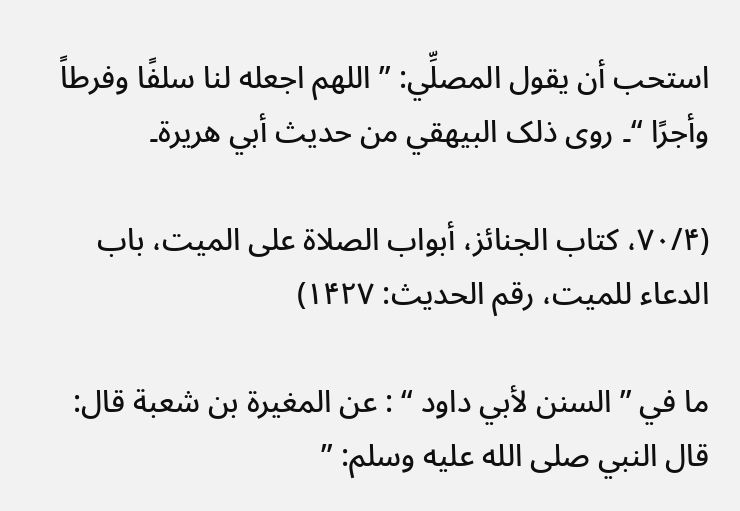استحب أن یقول المصلِّي: ” اللهم اجعله لنا سلفًا وفرطاً وأجرًا “۔ روی ذلک البیهقي من حدیث أبي هریرة۔

(۷۰/۴، کتاب الجنائز، أبواب الصلاة علی المیت، باب الدعاء للمیت، رقم الحدیث: ۱۴۲۷)

ما في ” السنن لأبي داود “ : عن المغیرة بن شعبة قال: قال النبي صلى الله عليه وسلم: ”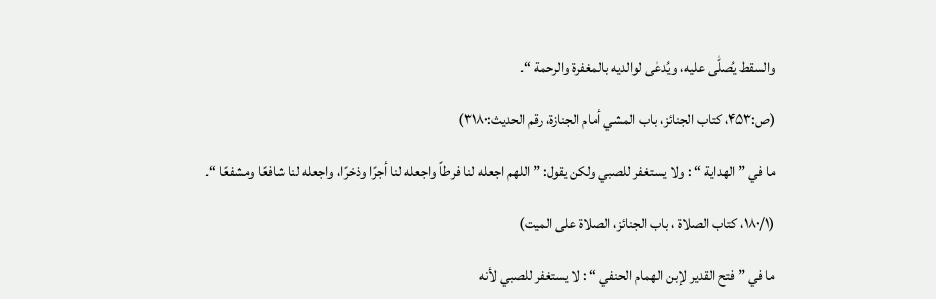والسقط یُصلّٰی علیه، ویُدعٰی لوالدیه بالمغفرة والرحمة “۔

(ص:۴۵۳، کتاب الجنائز، باب المشي أمام الجنازة، رقم الحدیث:۳۱۸۰)

ما في ” الهدایة “ : ولا یستغفر للصبي ولکن یقول: ” اللهم اجعله لنا فرطاً واجعله لنا أجرًا وذخرًا، واجعله لنا شافعًا ومشفعًا “۔

(۱۸۰/۱، کتاب الصلاة ، باب الجنائز، الصلاة علی المیت)

ما في ” فتح القدیر لإبن الهمام الحنفي “ : لا یستغفر للصبي لأنه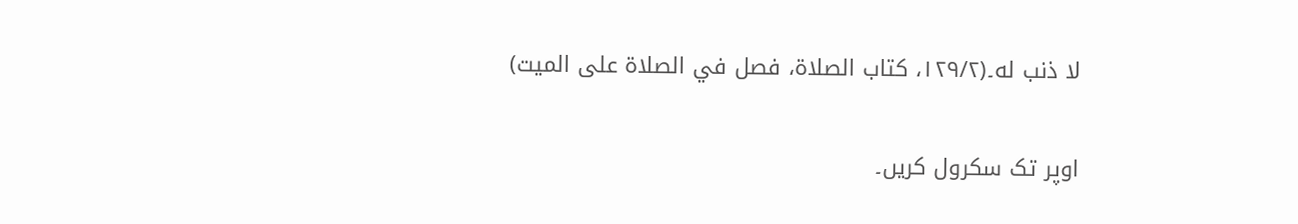لا ذنب له۔(۱۲۹/۲، کتاب الصلاة، فصل في الصلاة علی المیت)

اوپر تک سکرول کریں۔